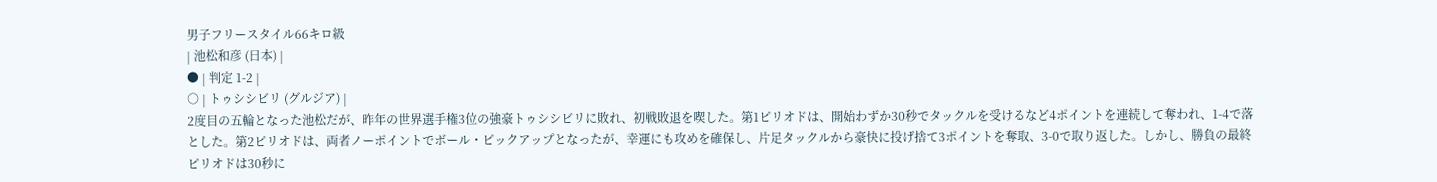男子フリースタイル66キロ級
| 池松和彦 (日本) |
● | 判定 1-2 |
○ | トゥシシビリ (グルジア) |
2度目の五輪となった池松だが、昨年の世界選手権3位の強豪トゥシシビリに敗れ、初戦敗退を喫した。第1ピリオドは、開始わずか30秒でタックルを受けるなど4ポイントを連続して奪われ、1-4で落とした。第2ピリオドは、両者ノーポイントでボール・ピックアップとなったが、幸運にも攻めを確保し、片足タックルから豪快に投げ捨て3ポイントを奪取、3-0で取り返した。しかし、勝負の最終ピリオドは30秒に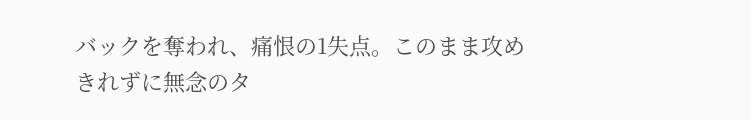バックを奪われ、痛恨の1失点。このまま攻めきれずに無念のタ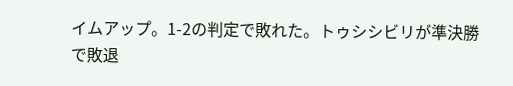イムアップ。1-2の判定で敗れた。トゥシシビリが準決勝で敗退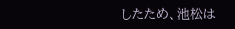したため、池松は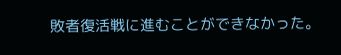敗者復活戦に進むことができなかった。